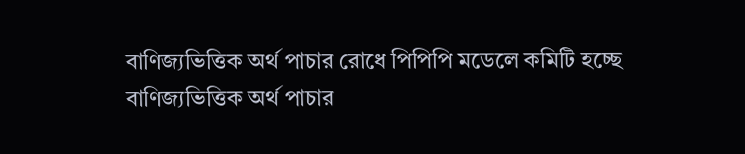বাণিজ্যভিত্তিক অর্থ পাচার রোধে পিপিপি মডেলে কমিটি হচ্ছে
বাণিজ্যভিত্তিক অর্থ পাচার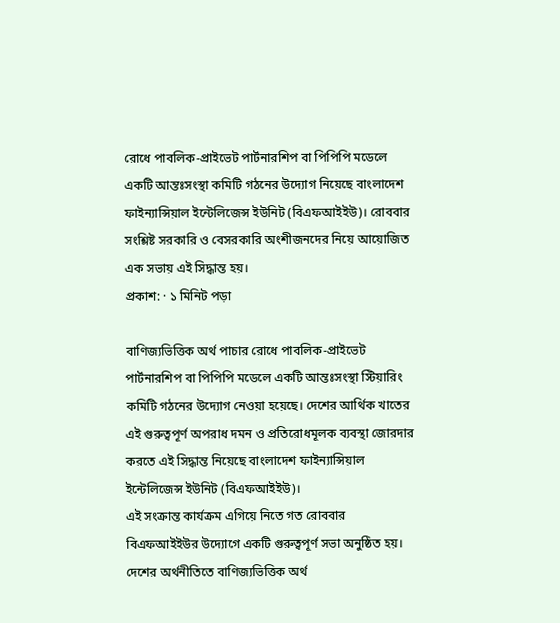রোধে পাবলিক-প্রাইভেট পার্টনারশিপ বা পিপিপি মডেলে একটি আন্তঃসংস্থা কমিটি গঠনের উদ্যোগ নিয়েছে বাংলাদেশ ফাইন্যান্সিয়াল ইন্টেলিজেন্স ইউনিট (বিএফআইইউ)। রোববার সংশ্লিষ্ট সরকারি ও বেসরকারি অংশীজনদের নিয়ে আয়োজিত এক সভায় এই সিদ্ধান্ত হয়।
প্রকাশ: · ১ মিনিট পড়া

বাণিজ্যভিত্তিক অর্থ পাচার রোধে পাবলিক-প্রাইভেট পার্টনারশিপ বা পিপিপি মডেলে একটি আন্তঃসংস্থা স্টিয়ারিং কমিটি গঠনের উদ্যোগ নেওয়া হয়েছে। দেশের আর্থিক খাতের এই গুরুত্বপূর্ণ অপরাধ দমন ও প্রতিরোধমূলক ব্যবস্থা জোরদার করতে এই সিদ্ধান্ত নিয়েছে বাংলাদেশ ফাইন্যান্সিয়াল ইন্টেলিজেন্স ইউনিট (বিএফআইইউ)।
এই সংক্রান্ত কার্যক্রম এগিয়ে নিতে গত রোববার বিএফআইইউর উদ্যোগে একটি গুরুত্বপূর্ণ সভা অনুষ্ঠিত হয়। দেশের অর্থনীতিতে বাণিজ্যভিত্তিক অর্থ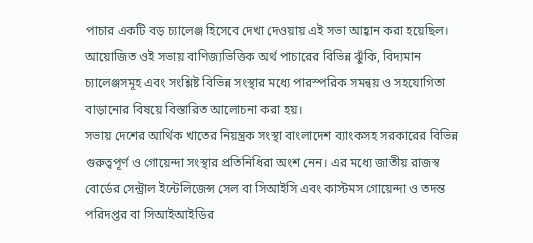পাচার একটি বড় চ্যালেঞ্জ হিসেবে দেখা দেওয়ায় এই সভা আহ্বান করা হয়েছিল।
আয়োজিত ওই সভায় বাণিজ্যভিত্তিক অর্থ পাচারের বিভিন্ন ঝুঁকি, বিদ্যমান চ্যালেঞ্জসমূহ এবং সংশ্লিষ্ট বিভিন্ন সংস্থার মধ্যে পারস্পরিক সমন্বয় ও সহযোগিতা বাড়ানোর বিষয়ে বিস্তারিত আলোচনা করা হয়।
সভায় দেশের আর্থিক খাতের নিয়ন্ত্রক সংস্থা বাংলাদেশ ব্যাংকসহ সরকারের বিভিন্ন গুরুত্বপূর্ণ ও গোয়েন্দা সংস্থার প্রতিনিধিরা অংশ নেন। এর মধ্যে জাতীয় রাজস্ব বোর্ডের সেন্ট্রাল ইন্টেলিজেন্স সেল বা সিআইসি এবং কাস্টমস গোয়েন্দা ও তদন্ত পরিদপ্তর বা সিআইআইডির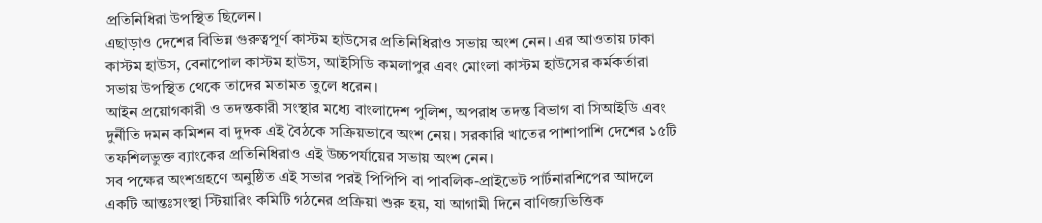প্রতিনিধিরা উপস্থিত ছিলেন।
এছাড়াও দেশের বিভিন্ন গুরুত্বপূর্ণ কাস্টম হাউসের প্রতিনিধিরাও সভায় অংশ নেন। এর আওতায় ঢাকা কাস্টম হাউস, বেনাপোল কাস্টম হাউস, আইসিডি কমলাপুর এবং মোংলা কাস্টম হাউসের কর্মকর্তারা সভায় উপস্থিত থেকে তাদের মতামত তুলে ধরেন।
আইন প্রয়োগকারী ও তদন্তকারী সংস্থার মধ্যে বাংলাদেশ পুলিশ, অপরাধ তদন্ত বিভাগ বা সিআইডি এবং দুর্নীতি দমন কমিশন বা দুদক এই বৈঠকে সক্রিয়ভাবে অংশ নেয়। সরকারি খাতের পাশাপাশি দেশের ১৫টি তফশিলভুক্ত ব্যাংকের প্রতিনিধিরাও এই উচ্চপর্যায়ের সভায় অংশ নেন।
সব পক্ষের অংশগ্রহণে অনুষ্ঠিত এই সভার পরই পিপিপি বা পাবলিক-প্রাইভেট পার্টনারশিপের আদলে একটি আন্তঃসংস্থা স্টিয়ারিং কমিটি গঠনের প্রক্রিয়া শুরু হয়, যা আগামী দিনে বাণিজ্যভিত্তিক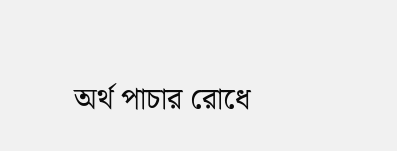অর্থ পাচার রোধে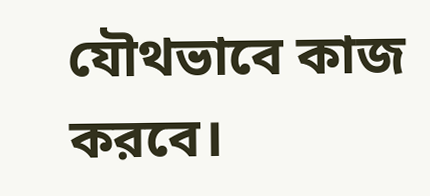যৌথভাবে কাজ করবে।